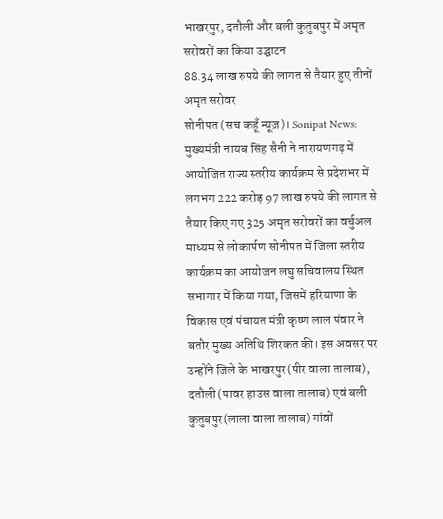भाखरपुर, दतौली और बली कुतुबपुर में अमृत सरोवरों का किया उद्घाटन
88.34 लाख रुपये की लागत से तैयार हुए तीनों अमृत सरोवर
सोनीपत (सच कहूँ न्यूज़)। Sonipat News: मुख्यमंत्री नायब सिंह सैनी ने नारायणगढ़ में आयोजित राज्य स्तरीय कार्यक्रम से प्रदेशभर में लगभग 222 करोड़ 97 लाख रुपये की लागत से तैयार किए गए 325 अमृत सरोवरों का वर्चुअल माध्यम से लोकार्पण सोनीपत में जिला स्तरीय कार्यक्रम का आयोजन लघु सचिवालय स्थित सभागार में किया गया, जिसमें हरियाणा के विकास एवं पंचायत मंत्री कृष्ण लाल पंवार ने बतौर मुख्य अतिथि शिरकत की। इस अवसर पर उन्होंने जिले के भाखरपुर(पीर वाला तालाब), दतौली(पावर हाउस वाला तालाब) एवं बली कुतुबपुर(लाला वाला तालाब) गांवों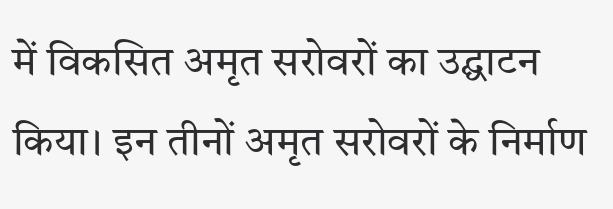में विकसित अमृत सरोवरों का उद्घाटन किया। इन तीनों अमृत सरोवरों के निर्माण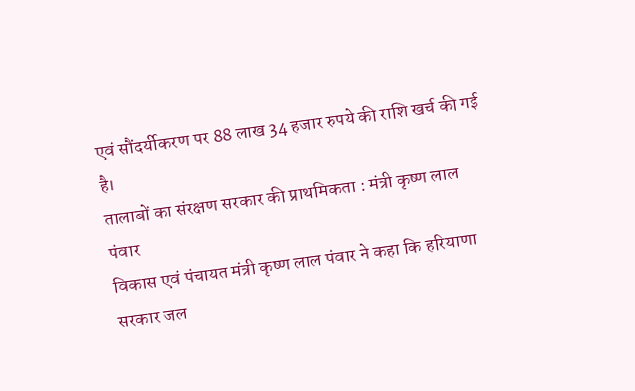एवं सौंदर्यीकरण पर 88 लाख 34 हजार रुपये की राशि खर्च की गई है।
तालाबों का संरक्षण सरकार की प्राथमिकता : मंत्री कृष्ण लाल पंवार
विकास एवं पंचायत मंत्री कृष्ण लाल पंवार ने कहा कि हरियाणा सरकार जल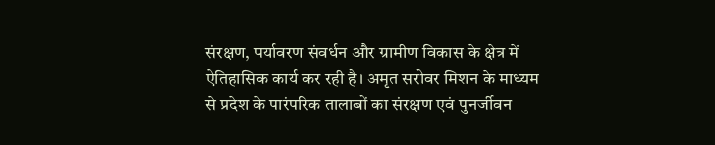संरक्षण, पर्यावरण संवर्धन और ग्रामीण विकास के क्षेत्र में ऐतिहासिक कार्य कर रही है। अमृत सरोवर मिशन के माध्यम से प्रदेश के पारंपरिक तालाबों का संरक्षण एवं पुनर्जीवन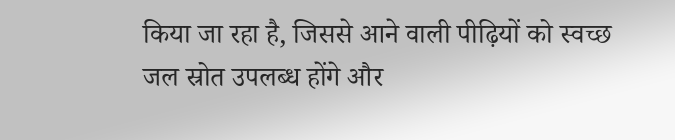किया जा रहा है, जिससे आने वाली पीढ़ियों को स्वच्छ जल स्रोत उपलब्ध होंगे और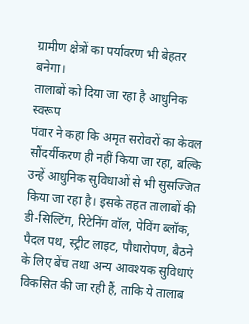ग्रामीण क्षेत्रों का पर्यावरण भी बेहतर बनेगा।
तालाबों को दिया जा रहा है आधुनिक स्वरूप
पंवार ने कहा कि अमृत सरोवरों का केवल सौंदर्यीकरण ही नहीं किया जा रहा, बल्कि उन्हें आधुनिक सुविधाओं से भी सुसज्जित किया जा रहा है। इसके तहत तालाबों की डी-सिल्टिंग, रिटेनिंग वॉल, पेविंग ब्लॉक, पैदल पथ, स्ट्रीट लाइट, पौधारोपण, बैठने के लिए बेंच तथा अन्य आवश्यक सुविधाएं विकसित की जा रही हैं, ताकि ये तालाब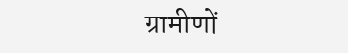ग्रामीणों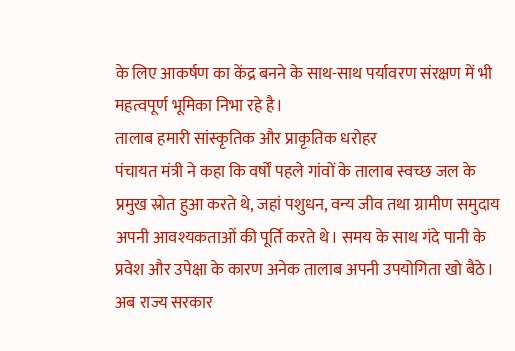के लिए आकर्षण का केंद्र बनने के साथ-साथ पर्यावरण संरक्षण में भी महत्वपूर्ण भूमिका निभा रहे है।
तालाब हमारी सांस्कृतिक और प्राकृतिक धरोहर
पंचायत मंत्री ने कहा कि वर्षों पहले गांवों के तालाब स्वच्छ जल के प्रमुख स्रोत हुआ करते थे, जहां पशुधन, वन्य जीव तथा ग्रामीण समुदाय अपनी आवश्यकताओं की पूर्ति करते थे। समय के साथ गंदे पानी के प्रवेश और उपेक्षा के कारण अनेक तालाब अपनी उपयोगिता खो बैठे। अब राज्य सरकार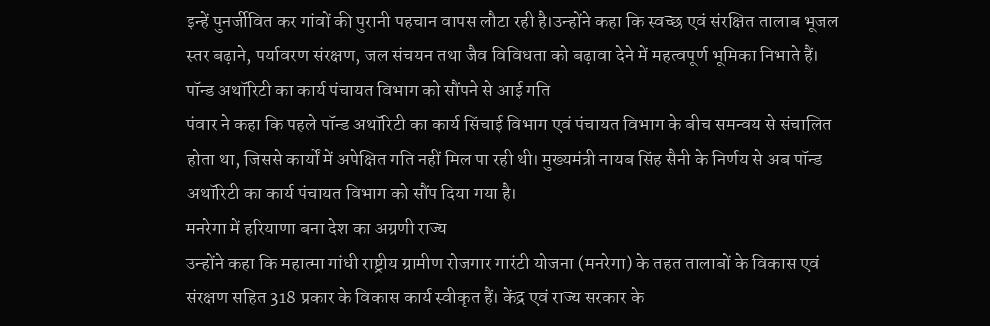इन्हें पुनर्जीवित कर गांवों की पुरानी पहचान वापस लौटा रही है।उन्होंने कहा कि स्वच्छ एवं संरक्षित तालाब भूजल स्तर बढ़ाने, पर्यावरण संरक्षण, जल संचयन तथा जैव विविधता को बढ़ावा देने में महत्वपूर्ण भूमिका निभाते हैं।
पॉन्ड अथॉरिटी का कार्य पंचायत विभाग को सौंपने से आई गति
पंवार ने कहा कि पहले पॉन्ड अथॉरिटी का कार्य सिंचाई विभाग एवं पंचायत विभाग के बीच समन्वय से संचालित होता था, जिससे कार्यों में अपेक्षित गति नहीं मिल पा रही थी। मुख्यमंत्री नायब सिंह सैनी के निर्णय से अब पॉन्ड अथॉरिटी का कार्य पंचायत विभाग को सौंप दिया गया है।
मनरेगा में हरियाणा बना देश का अग्रणी राज्य
उन्होंने कहा कि महात्मा गांधी राष्ट्रीय ग्रामीण रोजगार गारंटी योजना (मनरेगा) के तहत तालाबों के विकास एवं संरक्षण सहित 318 प्रकार के विकास कार्य स्वीकृत हैं। केंद्र एवं राज्य सरकार के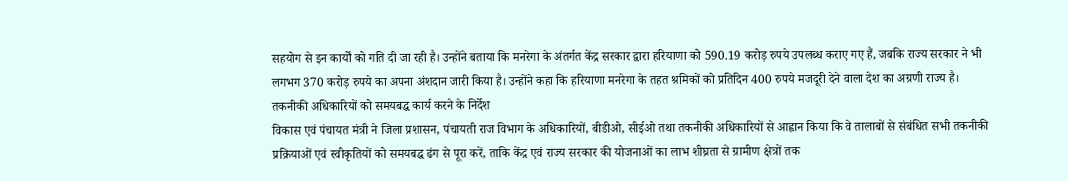सहयोग से इन कार्यों को गति दी जा रही है। उन्होंने बताया कि मनरेगा के अंतर्गत केंद्र सरकार द्वारा हरियाणा को 590.19 करोड़ रुपये उपलब्ध कराए गए हैं, जबकि राज्य सरकार ने भी लगभग 370 करोड़ रुपये का अपना अंशदान जारी किया है। उन्होंने कहा कि हरियाणा मनरेगा के तहत श्रमिकों को प्रतिदिन 400 रुपये मजदूरी देने वाला देश का अग्रणी राज्य है।
तकनीकी अधिकारियों को समयबद्ध कार्य करने के निर्देश
विकास एवं पंचायत मंत्री ने जिला प्रशासन, पंचायती राज विभाग के अधिकारियों, बीडीओ, सीईओ तथा तकनीकी अधिकारियों से आह्वान किया कि वे तालाबों से संबंधित सभी तकनीकी प्रक्रियाओं एवं स्वीकृतियों को समयबद्ध ढंग से पूरा करें, ताकि केंद्र एवं राज्य सरकार की योजनाओं का लाभ शीघ्रता से ग्रामीण क्षेत्रों तक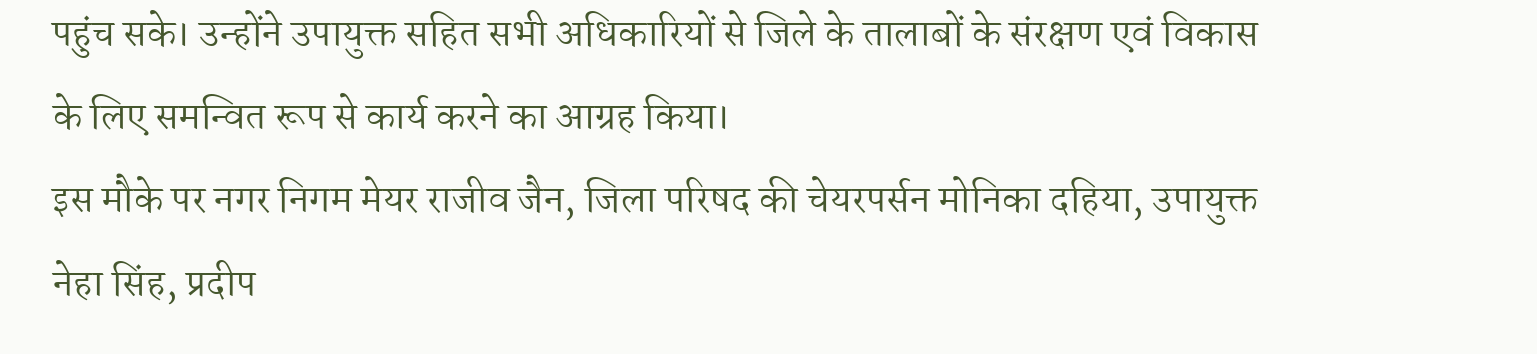पहुंच सके। उन्होंने उपायुक्त सहित सभी अधिकारियों से जिले के तालाबों के संरक्षण एवं विकास के लिए समन्वित रूप से कार्य करने का आग्रह किया।
इस मौके पर नगर निगम मेयर राजीव जैन, जिला परिषद की चेयरपर्सन मोनिका दहिया, उपायुक्त नेहा सिंह, प्रदीप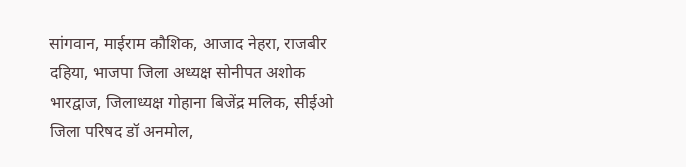सांगवान, माईराम कौशिक, आजाद नेहरा, राजबीर दहिया, भाजपा जिला अध्यक्ष सोनीपत अशोक भारद्वाज, जिलाध्यक्ष गोहाना बिजेंद्र मलिक, सीईओ जिला परिषद डॉ अनमोल,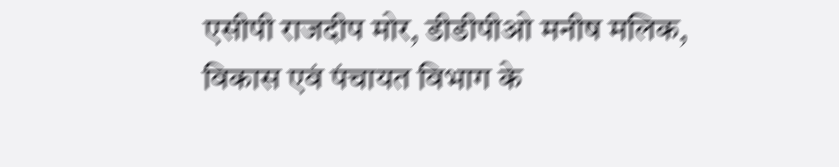एसीपी राजदीप मोर, डीडीपीओ मनीष मलिक, विकास एवं पंचायत विभाग के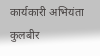कार्यकारी अभियंता कुलबीर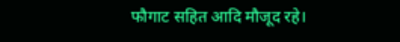फौगाट सहित आदि मौजूद रहे।